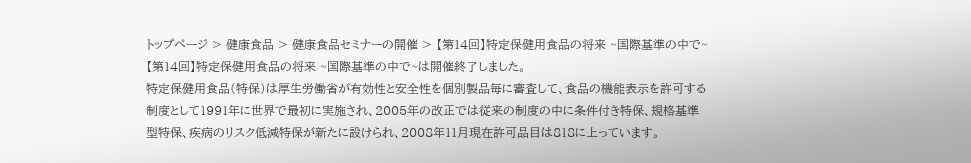トップページ > 健康食品 > 健康食品セミナーの開催 > 【第14回】特定保健用食品の将来 ~国際基準の中で~
【第14回】特定保健用食品の将来 ~国際基準の中で~は開催終了しました。
特定保健用食品(特保)は厚生労働省が有効性と安全性を個別製品毎に審査して、食品の機能表示を許可する制度として1991年に世界で最初に実施され、2005年の改正では従来の制度の中に条件付き特保、規格基準型特保、疾病のリスク低減特保が新たに設けられ、2008年11月現在許可品目は818に上っています。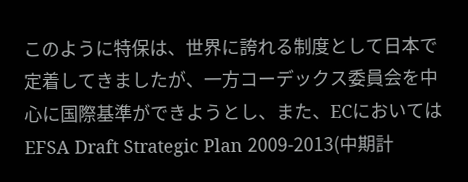このように特保は、世界に誇れる制度として日本で定着してきましたが、一方コーデックス委員会を中心に国際基準ができようとし、また、ECにおいてはEFSA Draft Strategic Plan 2009-2013(中期計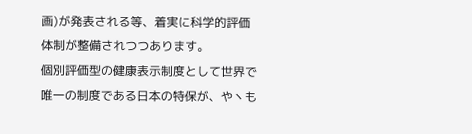画)が発表される等、着実に科学的評価体制が整備されつつあります。
個別評価型の健康表示制度として世界で唯一の制度である日本の特保が、や丶も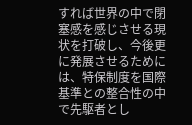すれば世界の中で閉塞感を感じさせる現状を打破し、今後更に発展させるためには、特保制度を国際基準との整合性の中で先駆者とし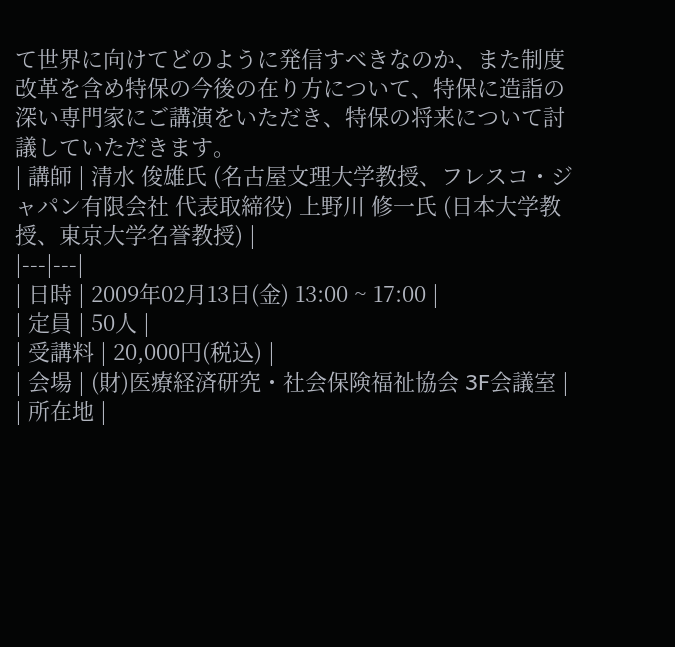て世界に向けてどのように発信すべきなのか、また制度改革を含め特保の今後の在り方について、特保に造詣の深い専門家にご講演をいただき、特保の将来について討議していただきます。
| 講師 | 清水 俊雄氏 (名古屋文理大学教授、フレスコ・ジャパン有限会社 代表取締役) 上野川 修一氏 (日本大学教授、東京大学名誉教授) |
|---|---|
| 日時 | 2009年02月13日(金) 13:00 ~ 17:00 |
| 定員 | 50人 |
| 受講料 | 20,000円(税込) |
| 会場 | (財)医療経済研究・社会保険福祉協会 3F会議室 |
| 所在地 |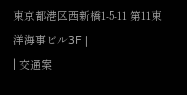東京都港区西新橋1-5-11 第11東洋海事ビル3F |
| 交通案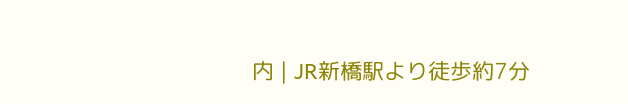内 | JR新橋駅より徒歩約7分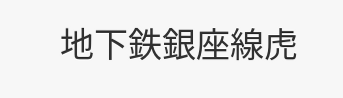地下鉄銀座線虎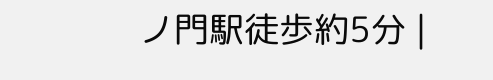ノ門駅徒歩約5分 |